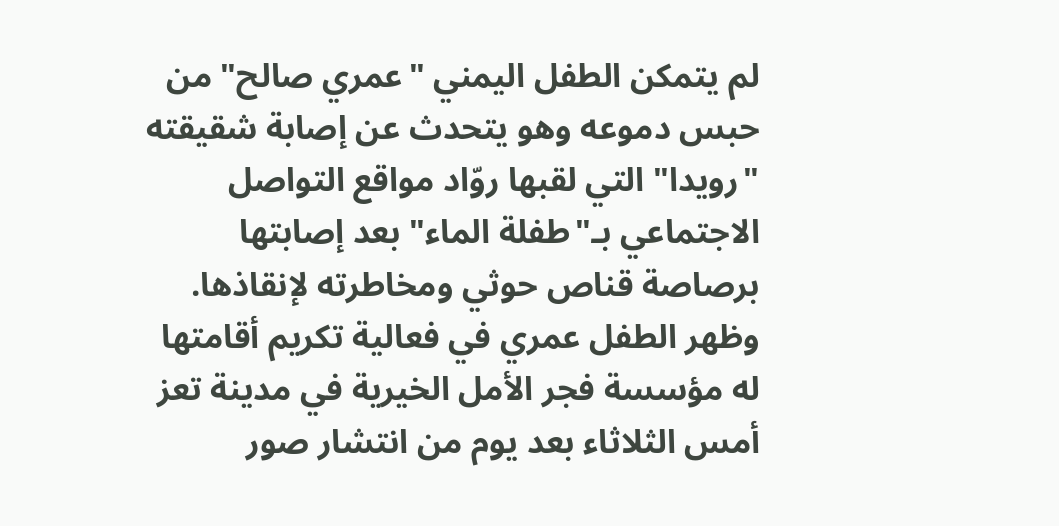لم يتمكن الطفل اليمني "عمري صالح" من حبس دموعه وهو يتحدث عن إصابة شقيقته "رويدا" التي لقبها روّاد مواقع التواصل الاجتماعي بـ"طفلة الماء" بعد إصابتها برصاصة قناص حوثي ومخاطرته لإنقاذها.
وظهر الطفل عمري في فعالية تكريم أقامتها له مؤسسة فجر الأمل الخيرية في مدينة تعز أمس الثلاثاء بعد يوم من انتشار صور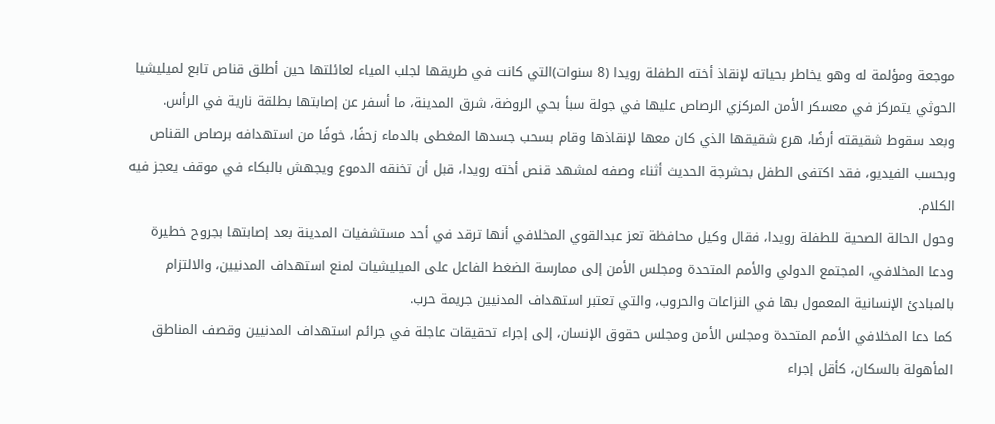موجعة ومؤلمة له وهو يخاطر بحياته لإنقاذ أخته الطفلة رويدا (8 سنوات)التي كانت في طريقها لجلب المياء لعائلتها حين أطلق قناص تابع لميليشيا الحوثي يتمركز في معسكر الأمن المركزي الرصاص عليها في جولة سبأ بحي الروضة، شرق المدينة، ما أسفر عن إصابتها بطلقة نارية في الرأس.
وبعد سقوط شقيقته أرضًا، هرع شقيقها الذي كان معها لإنقاذها وقام بسحب جسدها المغطى بالدماء زحفًا، خوفًا من استهدافه برصاص القناص
وبحسب الفيديو، فقد اكتفى الطفل بحشرجة الحديث أثناء وصفه لمشهد قنص أخته رويدا، قبل أن تخنقه الدموع ويجهش بالبكاء في موقف يعجز فيه الكلام.
وحول الحالة الصحية للطفلة رويدا، فقال وكيل محافظة تعز عبدالقوي المخلافي أنها ترقد في أحد مستشفيات المدينة بعد إصابتها بجروح خطيرة
ودعا المخلافي، المجتمع الدولي والأمم المتحدة ومجلس الأمن إلى ممارسة الضغط الفاعل على الميليشيات لمنع استهداف المدنيين، والالتزام بالمبادئ الإنسانية المعمول بها في النزاعات والحروب، والتي تعتبر استهداف المدنيين جريمة حرب.
كما دعا المخلافي الأمم المتحدة ومجلس الأمن ومجلس حقوق الإنسان، إلى إجراء تحقيقات عاجلة في جرائم استهداف المدنيين وقصف المناطق المأهولة بالسكان، كأقل إجراء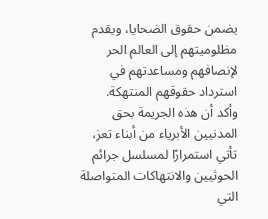يضمن حقوق الضحايا، ويقدم مظلوميتهم إلى العالم الحر لإنصافهم ومساعدتهم في استرداد حقوقهم المنتهكة.
وأكد أن هذه الجريمة بحق المدنيين الأبرياء من أبناء تعز، تأتي استمرارًا لمسلسل جرائم الحوثيين والانتهاكات المتواصلة التي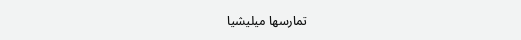تمارسها ميليشيا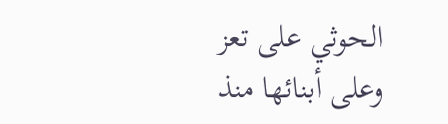الحوثي على تعز وعلى أبنائها منذ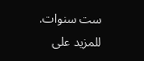ست سنوات.
للمزيد على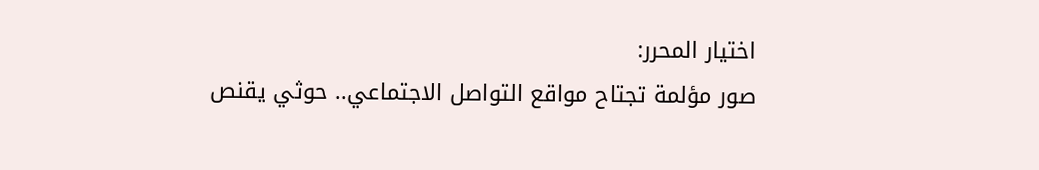اختيار المحرر:
صور مؤلمة تجتاح مواقع التواصل الاجتماعي.. حوثي يقنص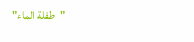"طفلة الماء"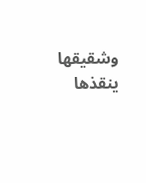وشقيقها ينقذها